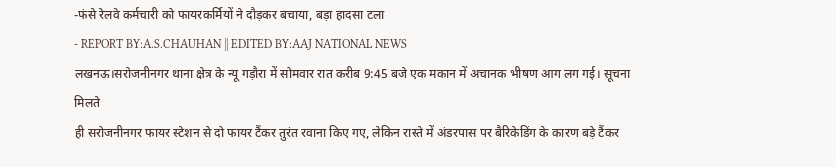-फंसे रेलवे कर्मचारी को फायरकर्मियों ने दौड़कर बचाया, बड़ा हादसा टला
- REPORT BY:A.S.CHAUHAN || EDITED BY:AAJ NATIONAL NEWS
लखनऊ।सरोजनीनगर थाना क्षेत्र के न्यू गड़ौरा में सोमवार रात करीब 9:45 बजे एक मकान में अचानक भीषण आग लग गई। सूचना मिलते
ही सरोजनीनगर फायर स्टेशन से दो फायर टैंकर तुरंत रवाना किए गए, लेकिन रास्ते में अंडरपास पर बैरिकेडिंग के कारण बड़े टैंकर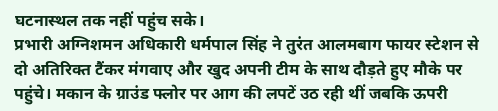घटनास्थल तक नहीं पहुंच सके।
प्रभारी अग्निशमन अधिकारी धर्मपाल सिंह ने तुरंत आलमबाग फायर स्टेशन से दो अतिरिक्त टैंकर मंगवाए और खुद अपनी टीम के साथ दौड़ते हुए मौके पर पहुंचे। मकान के ग्राउंड फ्लोर पर आग की लपटें उठ रही थीं जबकि ऊपरी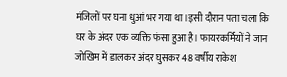मंजिलों पर घना धुआं भर गया था।इसी दौरान पता चला कि घर के अंदर एक व्यक्ति फंसा हुआ है। फायरकर्मियों ने जान जोखिम में डालकर अंदर घुसकर 48 वर्षीय राकेश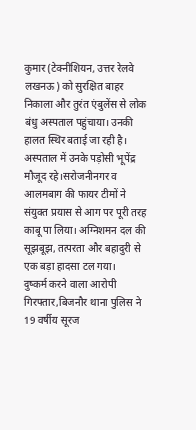कुमार (टेक्नीशियन, उत्तर रेलवे लखनऊ) को सुरक्षित बाहर निकाला और तुरंत एंबुलेंस से लोक बंधु अस्पताल पहुंचाया। उनकी हालत स्थिर बताई जा रही है। अस्पताल में उनके पड़ोसी भूपेंद्र मौजूद रहे।सरोजनीनगर व आलमबाग की फायर टीमों ने संयुक्त प्रयास से आग पर पूरी तरह काबू पा लिया। अग्निशमन दल की सूझबूझ, तत्परता और बहादुरी से एक बड़ा हादसा टल गया।
दुष्कर्म करने वाला आरोपी गिरफ्तार,बिजनौर थाना पुलिस ने 19 वर्षीय सूरज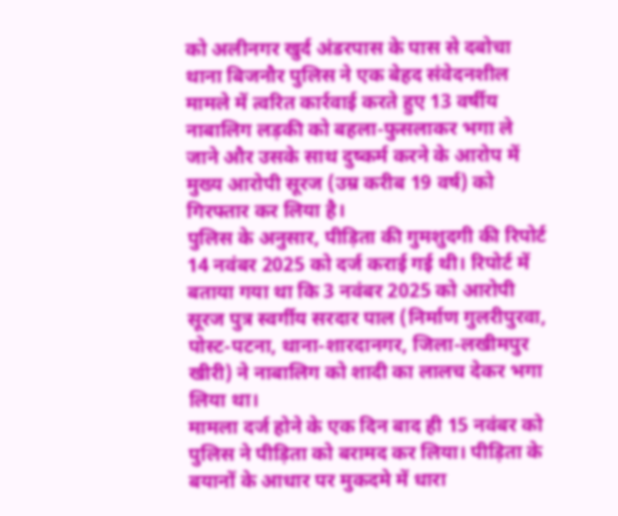को अलीनगर खुर्द अंडरपास के पास से दबोचा
थाना बिजनौर पुलिस ने एक बेहद संवेदनशील मामले में त्वरित कार्रवाई करते हुए 13 वर्षीय नाबालिग लड़की को बहला-फुसलाकर भगा ले
जाने और उसके साथ दुष्कर्म करने के आरोप में मुख्य आरोपी सूरज (उम्र करीब 19 वर्ष) को गिरफ्तार कर लिया है।
पुलिस के अनुसार, पीड़िता की गुमशुदगी की रिपोर्ट 14 नवंबर 2025 को दर्ज कराई गई थी। रिपोर्ट में बताया गया था कि 3 नवंबर 2025 को आरोपी सूरज पुत्र स्वर्गीय सरदार पाल (निर्माण गुलरीपुरवा, पोस्ट-पटना, थाना-शारदानगर, जिला-लखीमपुर खीरी) ने नाबालिग को शादी का लालच देकर भगा लिया था।
मामला दर्ज होने के एक दिन बाद ही 15 नवंबर को पुलिस ने पीड़िता को बरामद कर लिया। पीड़िता के बयानों के आधार पर मुकदमे में धारा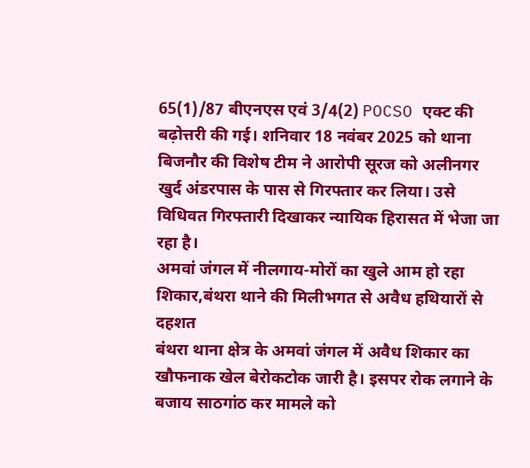65(1)/87 बीएनएस एवं 3/4(2) POCSO एक्ट की बढ़ोत्तरी की गई। शनिवार 18 नवंबर 2025 को थाना बिजनौर की विशेष टीम ने आरोपी सूरज को अलीनगर खुर्द अंडरपास के पास से गिरफ्तार कर लिया। उसे विधिवत गिरफ्तारी दिखाकर न्यायिक हिरासत में भेजा जा रहा है।
अमवां जंगल में नीलगाय-मोरों का खुले आम हो रहा शिकार,बंथरा थाने की मिलीभगत से अवैध हथियारों से दहशत
बंथरा थाना क्षेत्र के अमवां जंगल में अवैध शिकार का खौफनाक खेल बेरोकटोक जारी है। इसपर रोक लगाने के बजाय साठगांठ कर मामले को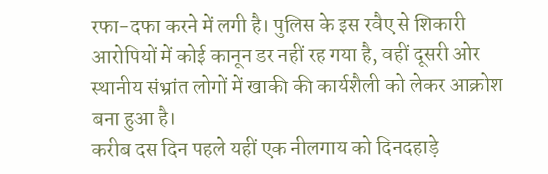रफा-दफा करने में लगी है। पुलिस के इस रवैए से शिकारी आरोपियों में कोई कानून डर नहीं रह गया है, वहीं दूसरी ओर स्थानीय संभ्रांत लोगों में खाकी की कार्यशैली को लेकर आक्रोश बना हुआ है।
करीब दस दिन पहले यहीं एक नीलगाय को दिनदहाड़े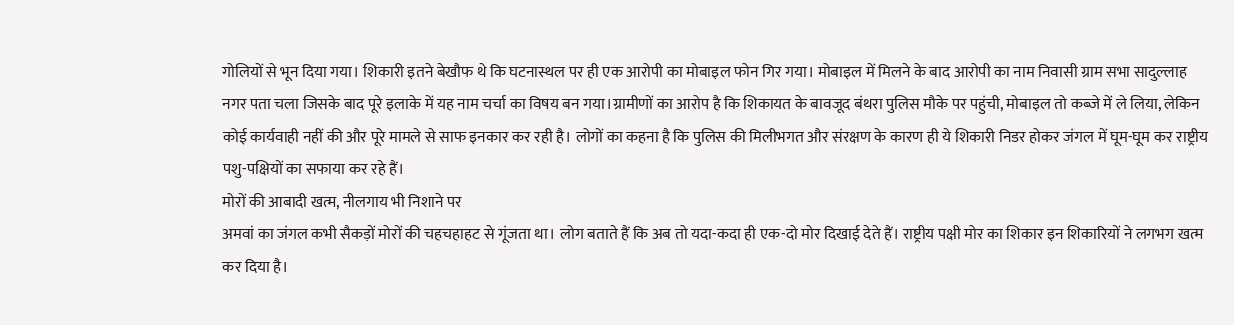गोलियों से भून दिया गया। शिकारी इतने बेखौफ थे कि घटनास्थल पर ही एक आरोपी का मोबाइल फोन गिर गया। मोबाइल में मिलने के बाद आरोपी का नाम निवासी ग्राम सभा सादुल्लाह नगर पता चला जिसके बाद पूरे इलाके में यह नाम चर्चा का विषय बन गया।ग्रामीणों का आरोप है कि शिकायत के बावजूद बंथरा पुलिस मौके पर पहुंची, मोबाइल तो कब्जे में ले लिया, लेकिन कोई कार्यवाही नहीं की और पूरे मामले से साफ इनकार कर रही है। लोगों का कहना है कि पुलिस की मिलीभगत और संरक्षण के कारण ही ये शिकारी निडर होकर जंगल में घूम-घूम कर राष्ट्रीय पशु-पक्षियों का सफाया कर रहे हैं।
मोरों की आबादी खत्म, नीलगाय भी निशाने पर
अमवां का जंगल कभी सैकड़ों मोरों की चहचहाहट से गूंजता था। लोग बताते हैं कि अब तो यदा-कदा ही एक-दो मोर दिखाई देते हैं। राष्ट्रीय पक्षी मोर का शिकार इन शिकारियों ने लगभग खत्म कर दिया है।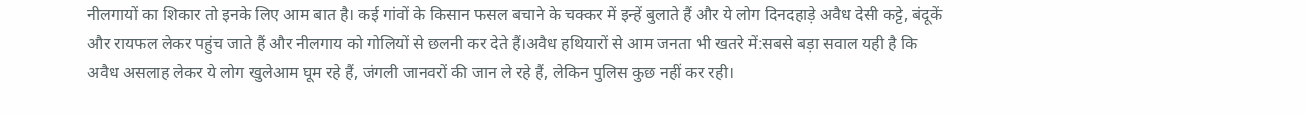नीलगायों का शिकार तो इनके लिए आम बात है। कई गांवों के किसान फसल बचाने के चक्कर में इन्हें बुलाते हैं और ये लोग दिनदहाड़े अवैध देसी कट्टे, बंदूकें और रायफल लेकर पहुंच जाते हैं और नीलगाय को गोलियों से छलनी कर देते हैं।अवैध हथियारों से आम जनता भी खतरे में:सबसे बड़ा सवाल यही है कि अवैध असलाह लेकर ये लोग खुलेआम घूम रहे हैं, जंगली जानवरों की जान ले रहे हैं, लेकिन पुलिस कुछ नहीं कर रही।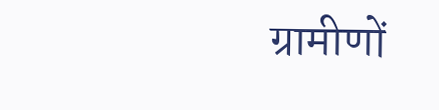ग्रामीणों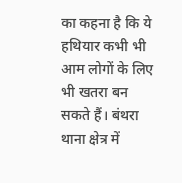का कहना है कि ये हथियार कभी भी आम लोगों के लिए भी खतरा बन सकते हैं। बंथरा थाना क्षेत्र में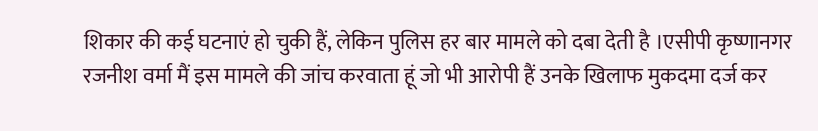शिकार की कई घटनाएं हो चुकी हैं, लेकिन पुलिस हर बार मामले को दबा देती है ।एसीपी कृष्णानगर रजनीश वर्मा मैं इस मामले की जांच करवाता हूं जो भी आरोपी हैं उनके खिलाफ मुकदमा दर्ज कर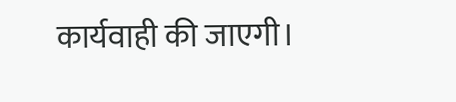कार्यवाही की जाएगी।